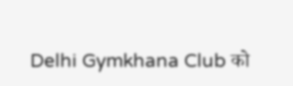Delhi Gymkhana Club को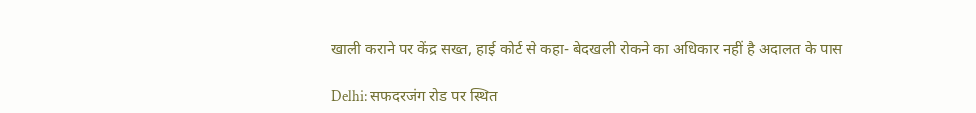खाली कराने पर केंद्र सख्त, हाई कोर्ट से कहा- बेदखली रोकने का अधिकार नहीं है अदालत के पास

Delhi: सफदरजंग रोड पर स्थित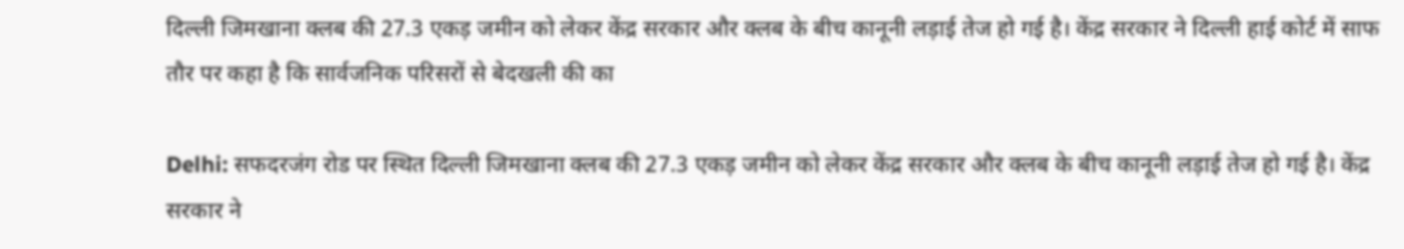दिल्ली जिमखाना क्लब की 27.3 एकड़ जमीन को लेकर केंद्र सरकार और क्लब के बीच कानूनी लड़ाई तेज हो गई है। केंद्र सरकार ने दिल्ली हाई कोर्ट में साफ तौर पर कहा है कि सार्वजनिक परिसरों से बेदखली की का

Delhi: सफदरजंग रोड पर स्थित दिल्ली जिमखाना क्लब की 27.3 एकड़ जमीन को लेकर केंद्र सरकार और क्लब के बीच कानूनी लड़ाई तेज हो गई है। केंद्र सरकार ने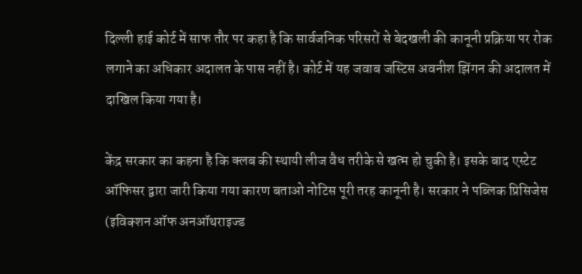दिल्ली हाई कोर्ट में साफ तौर पर कहा है कि सार्वजनिक परिसरों से बेदखली की कानूनी प्रक्रिया पर रोक लगाने का अधिकार अदालत के पास नहीं है। कोर्ट में यह जवाब जस्टिस अवनीश झिंगन की अदालत में दाखिल किया गया है।

केंद्र सरकार का कहना है कि क्लब की स्थायी लीज वैध तरीके से खत्म हो चुकी है। इसके बाद एस्टेट ऑफिसर द्वारा जारी किया गया कारण बताओ नोटिस पूरी तरह कानूनी है। सरकार ने पब्लिक प्रिसिजेस (इविक्शन ऑफ अनऑथराइज्ड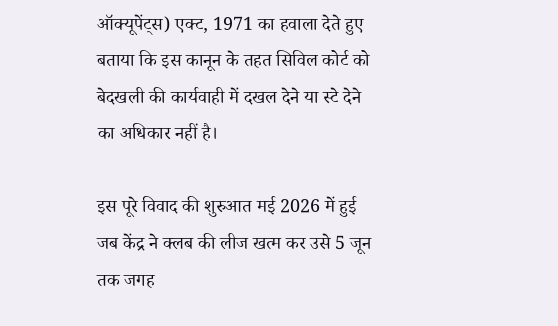ऑक्यूपेंट्स) एक्ट, 1971 का हवाला देते हुए बताया कि इस कानून के तहत सिविल कोर्ट को बेदखली की कार्यवाही में दखल देने या स्टे देने का अधिकार नहीं है।

इस पूरे विवाद की शुरुआत मई 2026 में हुई जब केंद्र ने क्लब की लीज खत्म कर उसे 5 जून तक जगह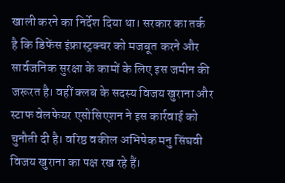खाली करने का निर्देश दिया था। सरकार का तर्क है कि डिफेंस इंफ्रास्ट्रक्चर को मजबूत करने और सार्वजनिक सुरक्षा के कामों के लिए इस जमीन की जरूरत है। वहीं क्लब के सदस्य विजय खुराना और स्टाफ वेलफेयर एसोसिएशन ने इस कार्रवाई को चुनौती दी है। वरिष्ठ वकील अभिषेक मनु सिंघवी विजय खुराना का पक्ष रख रहे हैं।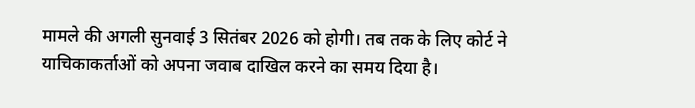मामले की अगली सुनवाई 3 सितंबर 2026 को होगी। तब तक के लिए कोर्ट ने याचिकाकर्ताओं को अपना जवाब दाखिल करने का समय दिया है।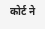कोर्ट ने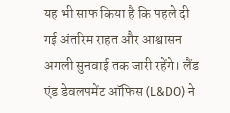यह भी साफ किया है कि पहले दी गई अंतरिम राहत और आश्वासन अगली सुनवाई तक जारी रहेंगे। लैंड एंड डेवलपमेंट ऑफिस (L&DO) ने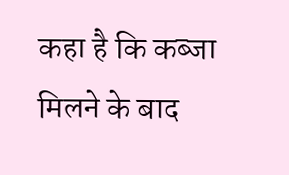कहा है कि कब्जा मिलने के बाद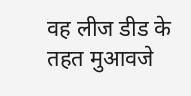वह लीज डीड के तहत मुआवजे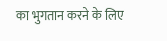का भुगतान करने के लिए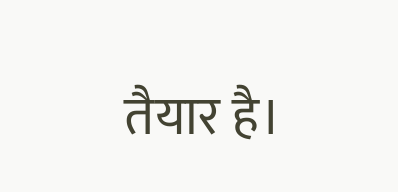तैयार है।